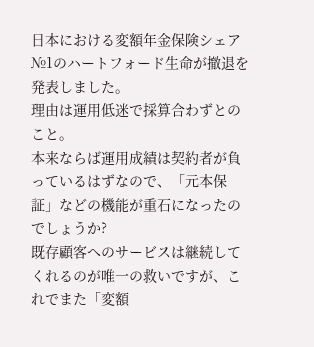日本における変額年金保険シェア№1のハートフォード生命が撤退を発表しました。
理由は運用低迷で採算合わずとのこと。
本来ならば運用成績は契約者が負っているはずなので、「元本保証」などの機能が重石になったのでしょうか?
既存顧客へのサービスは継続してくれるのが唯一の救いですが、これでまた「変額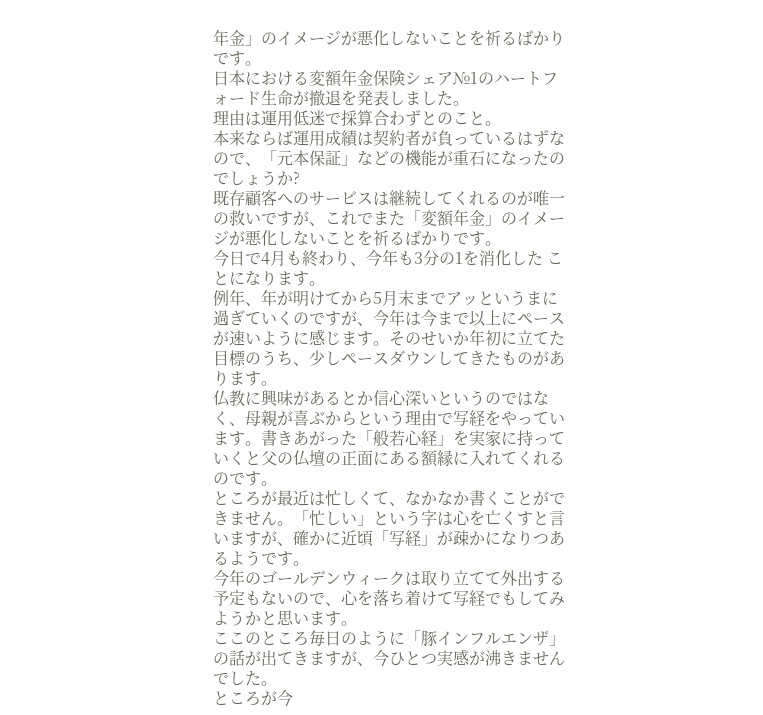年金」のイメージが悪化しないことを祈るばかりです。
日本における変額年金保険シェア№1のハートフォード生命が撤退を発表しました。
理由は運用低迷で採算合わずとのこと。
本来ならば運用成績は契約者が負っているはずなので、「元本保証」などの機能が重石になったのでしょうか?
既存顧客へのサービスは継続してくれるのが唯一の救いですが、これでまた「変額年金」のイメージが悪化しないことを祈るばかりです。
今日で4月も終わり、今年も3分の1を消化した ことになります。
例年、年が明けてから5月末までアッというまに過ぎていくのですが、今年は今まで以上にペースが速いように感じます。そのせいか年初に立てた目標のうち、少しペースダウンしてきたものがあります。
仏教に興味があるとか信心深いというのではなく、母親が喜ぶからという理由で写経をやっています。書きあがった「般若心経」を実家に持っていくと父の仏壇の正面にある額縁に入れてくれるのです。
ところが最近は忙しくて、なかなか書くことができません。「忙しい」という字は心を亡くすと言いますが、確かに近頃「写経」が疎かになりつあるようです。
今年のゴールデンウィークは取り立てて外出する予定もないので、心を落ち着けて写経でもしてみようかと思います。
ここのところ毎日のように「豚インフルエンザ」の話が出てきますが、今ひとつ実感が沸きませんでした。
ところが今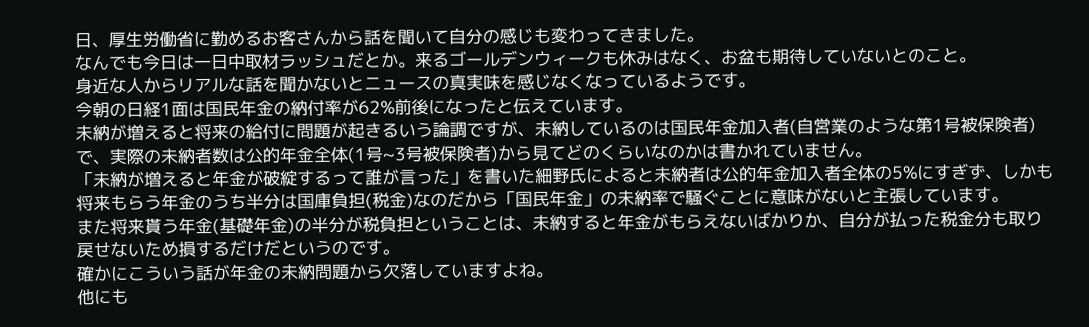日、厚生労働省に勤めるお客さんから話を聞いて自分の感じも変わってきました。
なんでも今日は一日中取材ラッシュだとか。来るゴールデンウィークも休みはなく、お盆も期待していないとのこと。
身近な人からリアルな話を聞かないとニュースの真実味を感じなくなっているようです。
今朝の日経1面は国民年金の納付率が62%前後になったと伝えています。
未納が増えると将来の給付に問題が起きるいう論調ですが、未納しているのは国民年金加入者(自営業のような第1号被保険者)で、実際の未納者数は公的年金全体(1号~3号被保険者)から見てどのくらいなのかは書かれていません。
「未納が増えると年金が破綻するって誰が言った」を書いた細野氏によると未納者は公的年金加入者全体の5%にすぎず、しかも将来もらう年金のうち半分は国庫負担(税金)なのだから「国民年金」の未納率で騒ぐことに意味がないと主張しています。
また将来貰う年金(基礎年金)の半分が税負担ということは、未納すると年金がもらえないばかりか、自分が払った税金分も取り戻せないため損するだけだというのです。
確かにこういう話が年金の未納問題から欠落していますよね。
他にも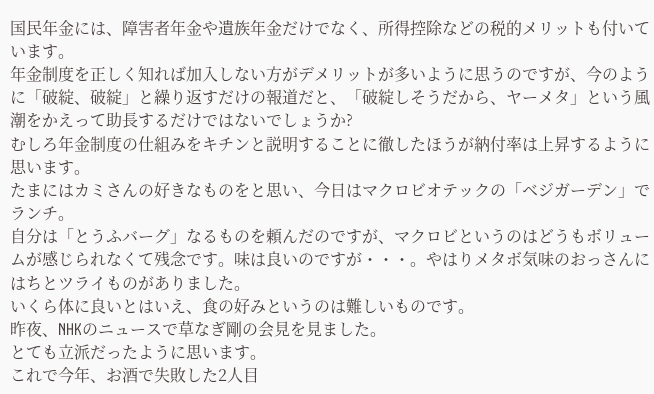国民年金には、障害者年金や遺族年金だけでなく、所得控除などの税的メリットも付いています。
年金制度を正しく知れば加入しない方がデメリットが多いように思うのですが、今のように「破綻、破綻」と繰り返すだけの報道だと、「破綻しそうだから、ヤーメタ」という風潮をかえって助長するだけではないでしょうか?
むしろ年金制度の仕組みをキチンと説明することに徹したほうが納付率は上昇するように思います。
たまにはカミさんの好きなものをと思い、今日はマクロビオテックの「ベジガーデン」でランチ。
自分は「とうふバーグ」なるものを頼んだのですが、マクロビというのはどうもボリュームが感じられなくて残念です。味は良いのですが・・・。やはりメタボ気味のおっさんにはちとツライものがありました。
いくら体に良いとはいえ、食の好みというのは難しいものです。
昨夜、NHKのニュースで草なぎ剛の会見を見ました。
とても立派だったように思います。
これで今年、お酒で失敗した2人目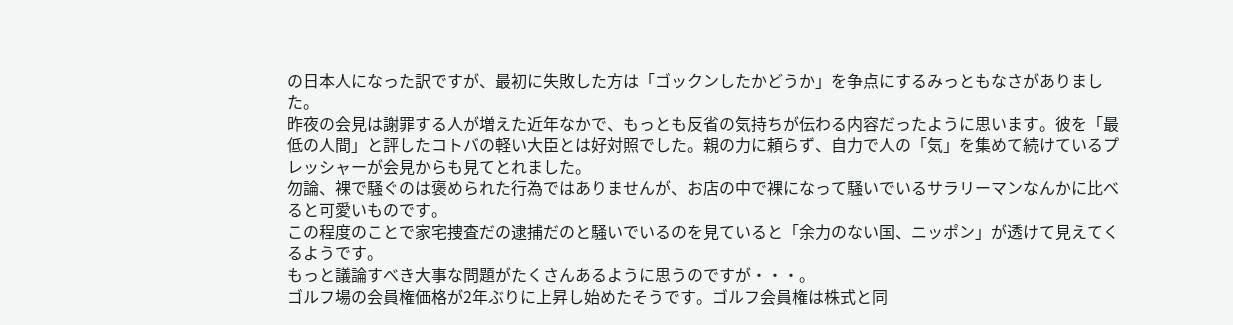の日本人になった訳ですが、最初に失敗した方は「ゴックンしたかどうか」を争点にするみっともなさがありました。
昨夜の会見は謝罪する人が増えた近年なかで、もっとも反省の気持ちが伝わる内容だったように思います。彼を「最低の人間」と評したコトバの軽い大臣とは好対照でした。親の力に頼らず、自力で人の「気」を集めて続けているプレッシャーが会見からも見てとれました。
勿論、裸で騒ぐのは褒められた行為ではありませんが、お店の中で裸になって騒いでいるサラリーマンなんかに比べると可愛いものです。
この程度のことで家宅捜査だの逮捕だのと騒いでいるのを見ていると「余力のない国、ニッポン」が透けて見えてくるようです。
もっと議論すべき大事な問題がたくさんあるように思うのですが・・・。
ゴルフ場の会員権価格が2年ぶりに上昇し始めたそうです。ゴルフ会員権は株式と同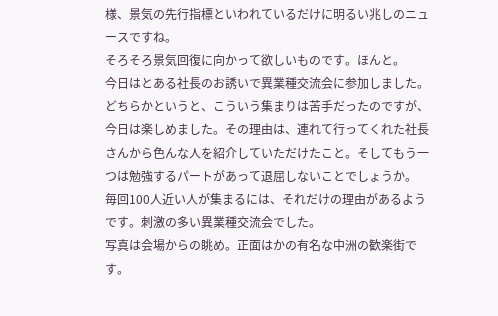様、景気の先行指標といわれているだけに明るい兆しのニュースですね。
そろそろ景気回復に向かって欲しいものです。ほんと。
今日はとある社長のお誘いで異業種交流会に参加しました。
どちらかというと、こういう集まりは苦手だったのですが、今日は楽しめました。その理由は、連れて行ってくれた社長さんから色んな人を紹介していただけたこと。そしてもう一つは勉強するパートがあって退屈しないことでしょうか。
毎回100人近い人が集まるには、それだけの理由があるようです。刺激の多い異業種交流会でした。
写真は会場からの眺め。正面はかの有名な中洲の歓楽街です。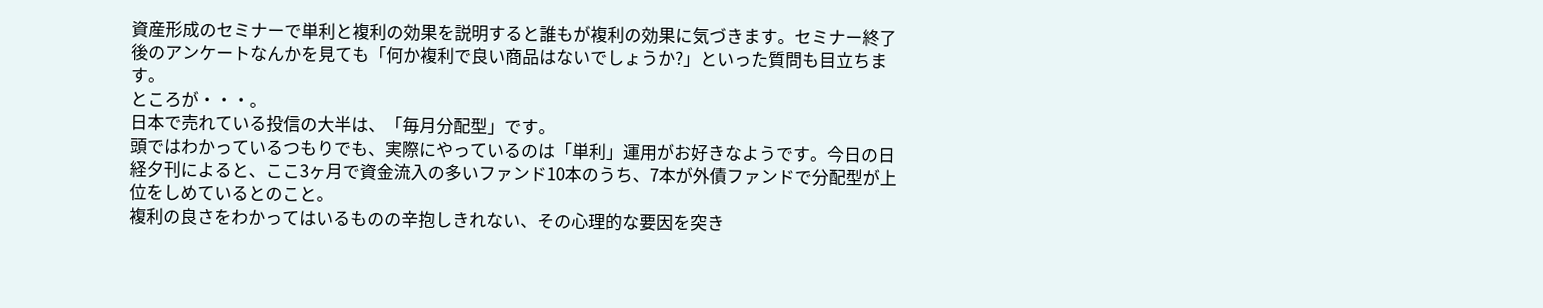資産形成のセミナーで単利と複利の効果を説明すると誰もが複利の効果に気づきます。セミナー終了後のアンケートなんかを見ても「何か複利で良い商品はないでしょうか?」といった質問も目立ちます。
ところが・・・。
日本で売れている投信の大半は、「毎月分配型」です。
頭ではわかっているつもりでも、実際にやっているのは「単利」運用がお好きなようです。今日の日経夕刊によると、ここ3ヶ月で資金流入の多いファンド10本のうち、7本が外債ファンドで分配型が上位をしめているとのこと。
複利の良さをわかってはいるものの辛抱しきれない、その心理的な要因を突き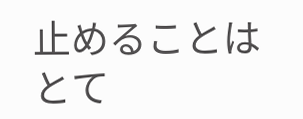止めることはとて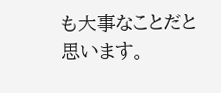も大事なことだと思います。